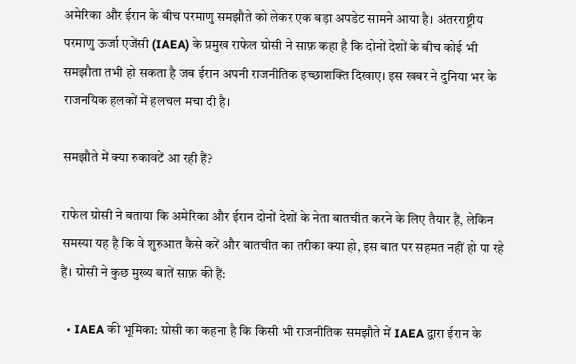अमेरिका और ईरान के बीच परमाणु समझौते को लेकर एक बड़ा अपडेट सामने आया है। अंतरराष्ट्रीय परमाणु ऊर्जा एजेंसी (IAEA) के प्रमुख राफेल ग्रोसी ने साफ़ कहा है कि दोनों देशों के बीच कोई भी समझौता तभी हो सकता है जब ईरान अपनी राजनीतिक इच्छाशक्ति दिखाए। इस खबर ने दुनिया भर के राजनयिक हलकों में हलचल मचा दी है।

समझौते में क्या रुकावटें आ रही हैं?

राफेल ग्रोसी ने बताया कि अमेरिका और ईरान दोनों देशों के नेता बातचीत करने के लिए तैयार हैं, लेकिन समस्या यह है कि वे शुरुआत कैसे करें और बातचीत का तरीका क्या हो, इस बात पर सहमत नहीं हो पा रहे हैं। ग्रोसी ने कुछ मुख्य बातें साफ़ की हैं:

  • IAEA की भूमिका: ग्रोसी का कहना है कि किसी भी राजनीतिक समझौते में IAEA द्वारा ईरान के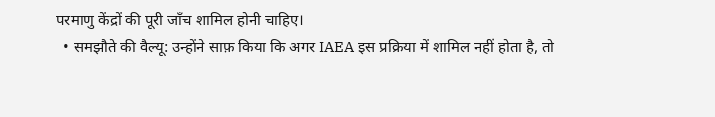परमाणु केंद्रों की पूरी जाँच शामिल होनी चाहिए।
  • समझौते की वैल्यू: उन्होंने साफ़ किया कि अगर IAEA इस प्रक्रिया में शामिल नहीं होता है, तो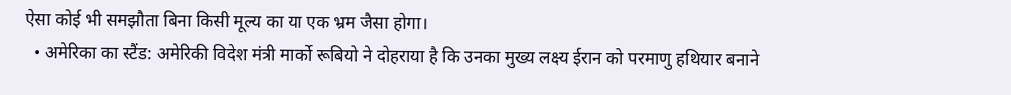ऐसा कोई भी समझौता बिना किसी मूल्य का या एक भ्रम जैसा होगा।
  • अमेरिका का स्टैंड: अमेरिकी विदेश मंत्री मार्को रूबियो ने दोहराया है कि उनका मुख्य लक्ष्य ईरान को परमाणु हथियार बनाने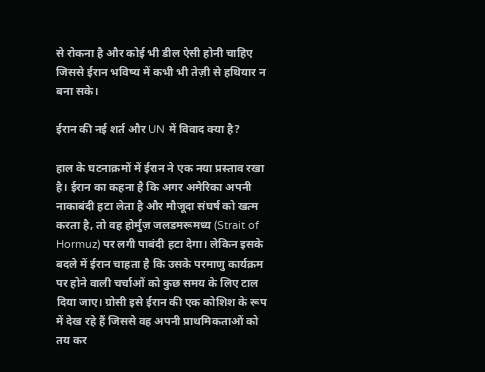से रोकना है और कोई भी डील ऐसी होनी चाहिए जिससे ईरान भविष्य में कभी भी तेज़ी से हथियार न बना सके।

ईरान की नई शर्त और UN में विवाद क्या है?

हाल के घटनाक्रमों में ईरान ने एक नया प्रस्ताव रखा है। ईरान का कहना है कि अगर अमेरिका अपनी नाकाबंदी हटा लेता है और मौजूदा संघर्ष को खत्म करता है, तो वह होर्मुज़ जलडमरूमध्य (Strait of Hormuz) पर लगी पाबंदी हटा देगा। लेकिन इसके बदले में ईरान चाहता है कि उसके परमाणु कार्यक्रम पर होने वाली चर्चाओं को कुछ समय के लिए टाल दिया जाए। ग्रोसी इसे ईरान की एक कोशिश के रूप में देख रहे हैं जिससे वह अपनी प्राथमिकताओं को तय कर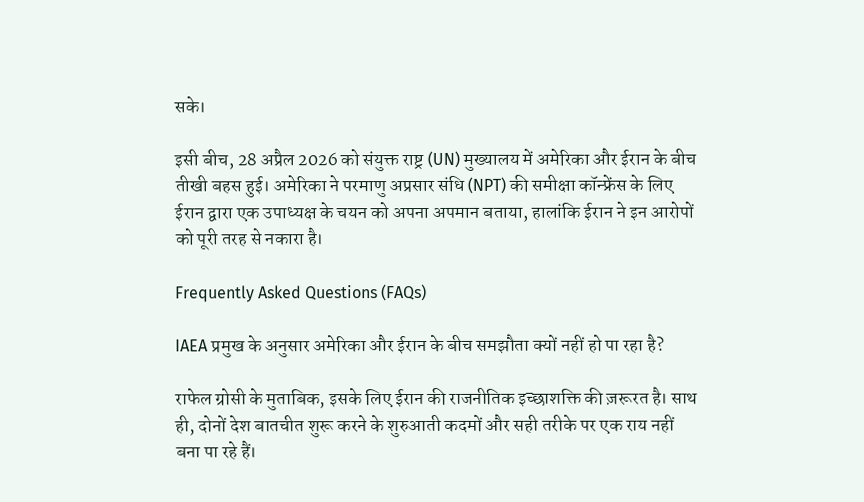सके।

इसी बीच, 28 अप्रैल 2026 को संयुक्त राष्ट्र (UN) मुख्यालय में अमेरिका और ईरान के बीच तीखी बहस हुई। अमेरिका ने परमाणु अप्रसार संधि (NPT) की समीक्षा कॉन्फ्रेंस के लिए ईरान द्वारा एक उपाध्यक्ष के चयन को अपना अपमान बताया, हालांकि ईरान ने इन आरोपों को पूरी तरह से नकारा है।

Frequently Asked Questions (FAQs)

IAEA प्रमुख के अनुसार अमेरिका और ईरान के बीच समझौता क्यों नहीं हो पा रहा है?

राफेल ग्रोसी के मुताबिक, इसके लिए ईरान की राजनीतिक इच्छाशक्ति की ज़रूरत है। साथ ही, दोनों देश बातचीत शुरू करने के शुरुआती कदमों और सही तरीके पर एक राय नहीं बना पा रहे हैं।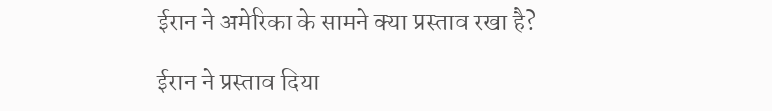ईरान ने अमेरिका के सामने क्या प्रस्ताव रखा है?

ईरान ने प्रस्ताव दिया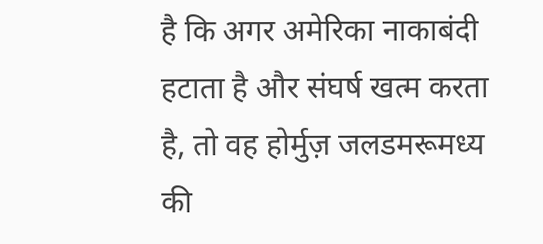है कि अगर अमेरिका नाकाबंदी हटाता है और संघर्ष खत्म करता है, तो वह होर्मुज़ जलडमरूमध्य की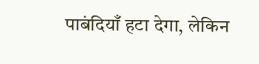पाबंदियाँ हटा देगा, लेकिन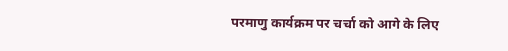परमाणु कार्यक्रम पर चर्चा को आगे के लिए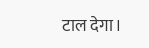टाल देगा।